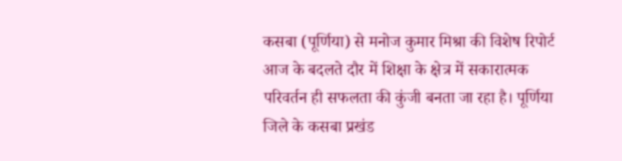कसबा (पूर्णिया) से मनोज कुमार मिश्रा की विशेष रिपोर्ट
आज के बदलते दौर में शिक्षा के क्षेत्र में सकारात्मक परिवर्तन ही सफलता की कुंजी बनता जा रहा है। पूर्णिया जिले के कसबा प्रखंड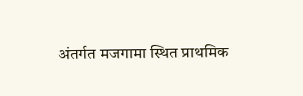अंतर्गत मजगामा स्थित प्राथमिक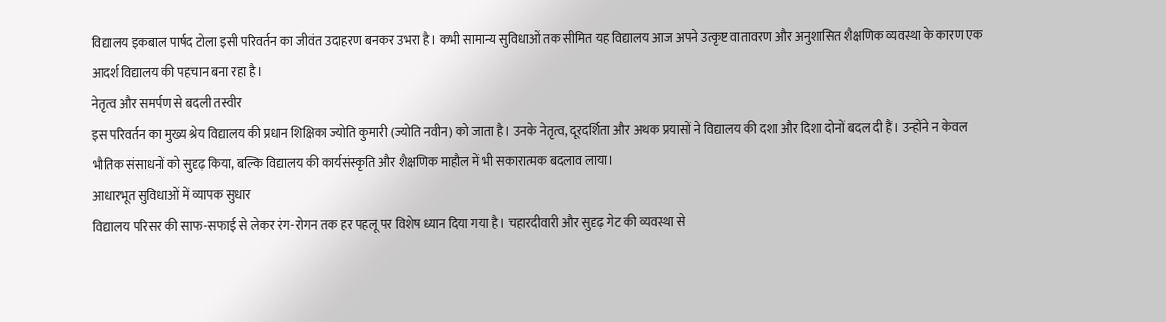विद्यालय इकबाल पार्षद टोला इसी परिवर्तन का जीवंत उदाहरण बनकर उभरा है। कभी सामान्य सुविधाओं तक सीमित यह विद्यालय आज अपने उत्कृष्ट वातावरण और अनुशासित शैक्षणिक व्यवस्था के कारण एक आदर्श विद्यालय की पहचान बना रहा है।
नेतृत्व और समर्पण से बदली तस्वीर
इस परिवर्तन का मुख्य श्रेय विद्यालय की प्रधान शिक्षिका ज्योति कुमारी (ज्योति नवीन) को जाता है। उनके नेतृत्व, दूरदर्शिता और अथक प्रयासों ने विद्यालय की दशा और दिशा दोनों बदल दी हैं। उन्होंने न केवल भौतिक संसाधनों को सुदृढ़ किया, बल्कि विद्यालय की कार्यसंस्कृति और शैक्षणिक माहौल में भी सकारात्मक बदलाव लाया।
आधारभूत सुविधाओं में व्यापक सुधार
विद्यालय परिसर की साफ-सफाई से लेकर रंग-रोगन तक हर पहलू पर विशेष ध्यान दिया गया है। चहारदीवारी और सुदृढ़ गेट की व्यवस्था से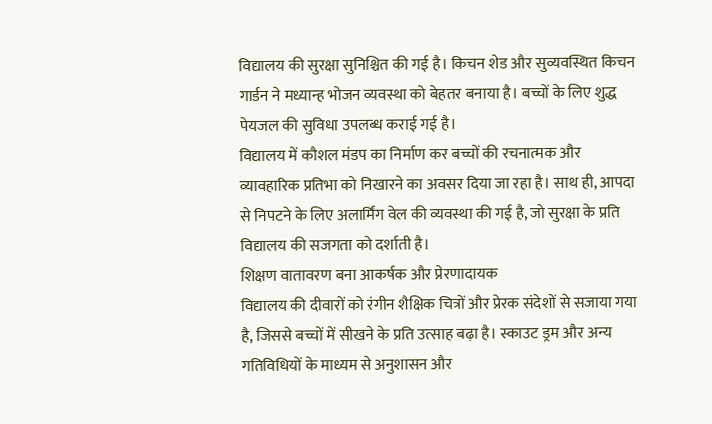विद्यालय की सुरक्षा सुनिश्चित की गई है। किचन शेड और सुव्यवस्थित किचन गार्डन ने मध्यान्ह भोजन व्यवस्था को बेहतर बनाया है। बच्चों के लिए शुद्ध पेयजल की सुविधा उपलब्ध कराई गई है।
विद्यालय में कौशल मंडप का निर्माण कर बच्चों की रचनात्मक और व्यावहारिक प्रतिभा को निखारने का अवसर दिया जा रहा है। साथ ही, आपदा से निपटने के लिए अलार्मिंग वेल की व्यवस्था की गई है, जो सुरक्षा के प्रति विद्यालय की सजगता को दर्शाती है।
शिक्षण वातावरण बना आकर्षक और प्रेरणादायक
विद्यालय की दीवारों को रंगीन शैक्षिक चित्रों और प्रेरक संदेशों से सजाया गया है, जिससे बच्चों में सीखने के प्रति उत्साह बढ़ा है। स्काउट ड्रम और अन्य गतिविधियों के माध्यम से अनुशासन और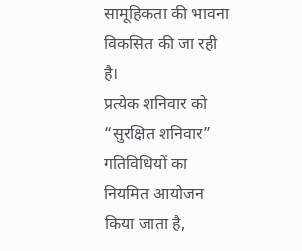सामूहिकता की भावना विकसित की जा रही है।
प्रत्येक शनिवार को “सुरक्षित शनिवार” गतिविधियों का नियमित आयोजन किया जाता है,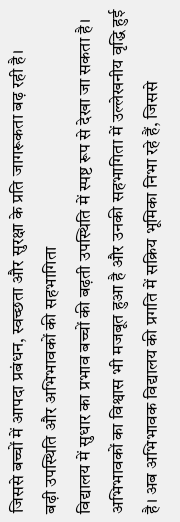जिससे बच्चों में आपदा प्रबंधन, स्वच्छता और सुरक्षा के प्रति जागरूकता बढ़ रही है।
बढ़ी उपस्थिति और अभिभावकों की सहभागिता
विद्यालय में सुधार का प्रभाव बच्चों की बढ़ती उपस्थिति में स्पष्ट रूप से देखा जा सकता है। अभिभावकों का विश्वास भी मजबूत हुआ है और उनकी सहभागिता में उल्लेखनीय वृद्धि हुई है। अब अभिभावक विद्यालय की प्रगति में सक्रिय भूमिका निभा रहे हैं, जिससे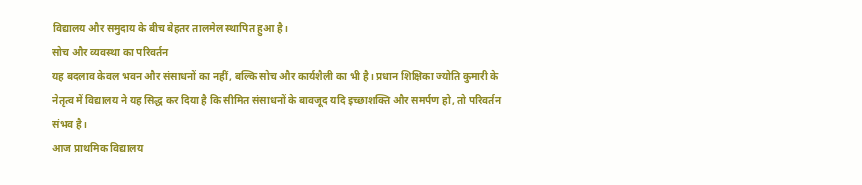विद्यालय और समुदाय के बीच बेहतर तालमेल स्थापित हुआ है।
सोच और व्यवस्था का परिवर्तन
यह बदलाव केवल भवन और संसाधनों का नहीं, बल्कि सोच और कार्यशैली का भी है। प्रधान शिक्षिका ज्योति कुमारी के नेतृत्व में विद्यालय ने यह सिद्ध कर दिया है कि सीमित संसाधनों के बावजूद यदि इच्छाशक्ति और समर्पण हो, तो परिवर्तन संभव है।
आज प्राथमिक विद्यालय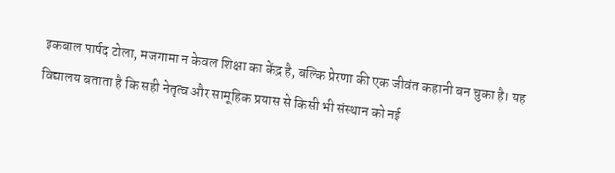इकबाल पार्षद टोला, मजगामा न केवल शिक्षा का केंद्र है, बल्कि प्रेरणा की एक जीवंत कहानी बन चुका है। यह विद्यालय बताता है कि सही नेतृत्व और सामूहिक प्रयास से किसी भी संस्थान को नई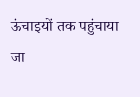ऊंचाइयों तक पहुंचाया जा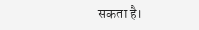सकता है।